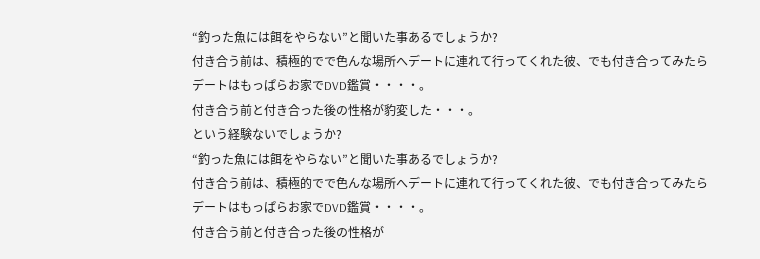“釣った魚には餌をやらない”と聞いた事あるでしょうか?
付き合う前は、積極的でで色んな場所へデートに連れて行ってくれた彼、でも付き合ってみたらデートはもっぱらお家でDVD鑑賞・・・・。
付き合う前と付き合った後の性格が豹変した・・・。
という経験ないでしょうか?
“釣った魚には餌をやらない”と聞いた事あるでしょうか?
付き合う前は、積極的でで色んな場所へデートに連れて行ってくれた彼、でも付き合ってみたらデートはもっぱらお家でDVD鑑賞・・・・。
付き合う前と付き合った後の性格が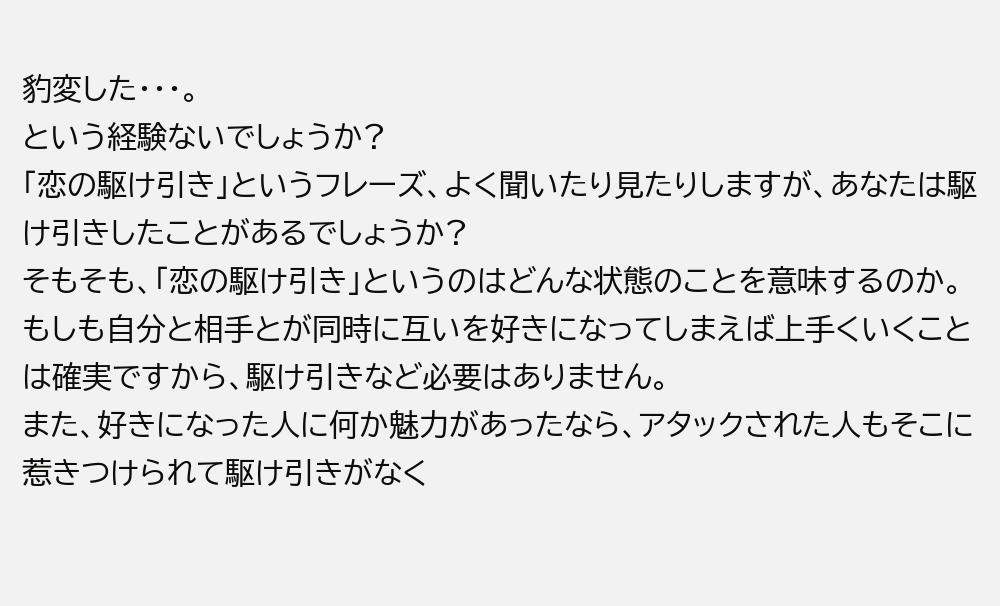豹変した・・・。
という経験ないでしょうか?
「恋の駆け引き」というフレーズ、よく聞いたり見たりしますが、あなたは駆け引きしたことがあるでしょうか?
そもそも、「恋の駆け引き」というのはどんな状態のことを意味するのか。
もしも自分と相手とが同時に互いを好きになってしまえば上手くいくことは確実ですから、駆け引きなど必要はありません。
また、好きになった人に何か魅力があったなら、アタックされた人もそこに惹きつけられて駆け引きがなく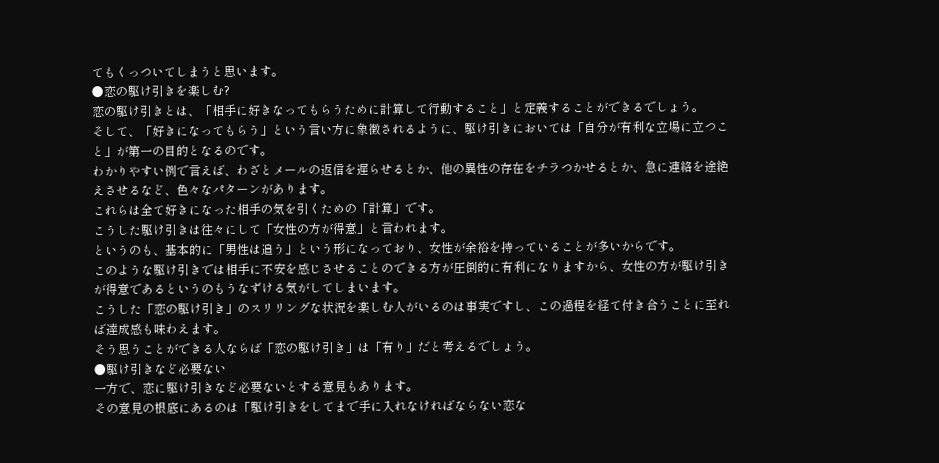てもくっついてしまうと思います。
●恋の駆け引きを楽しむ?
恋の駆け引きとは、「相手に好きなってもらうために計算して行動すること」と定義することができるでしょう。
そして、「好きになってもらう」という言い方に象徴されるように、駆け引きにおいては「自分が有利な立場に立つこと」が第一の目的となるのです。
わかりやすい例で言えば、わざとメールの返信を遅らせるとか、他の異性の存在をチラつかせるとか、急に連絡を途絶えさせるなど、色々なパターンがあります。
これらは全て好きになった相手の気を引くための「計算」です。
こうした駆け引きは往々にして「女性の方が得意」と言われます。
というのも、基本的に「男性は追う」という形になっており、女性が余裕を持っていることが多いからです。
このような駆け引きでは相手に不安を感じさせることのできる方が圧倒的に有利になりますから、女性の方が駆け引きが得意であるというのもうなずける気がしてしまいます。
こうした「恋の駆け引き」のスリリングな状況を楽しむ人がいるのは事実ですし、この過程を経て付き合うことに至れば達成感も味わえます。
そう思うことができる人ならば「恋の駆け引き」は「有り」だと考えるでしょう。
●駆け引きなど必要ない
一方で、恋に駆け引きなど必要ないとする意見もあります。
その意見の根底にあるのは「駆け引きをしてまで手に入れなければならない恋な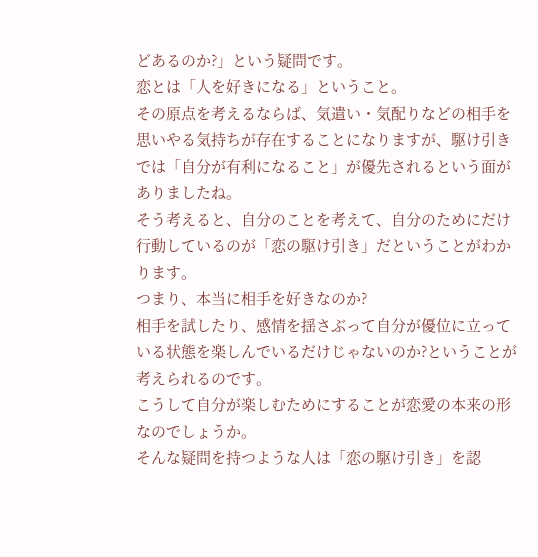どあるのか?」という疑問です。
恋とは「人を好きになる」ということ。
その原点を考えるならば、気遣い・気配りなどの相手を思いやる気持ちが存在することになりますが、駆け引きでは「自分が有利になること」が優先されるという面がありましたね。
そう考えると、自分のことを考えて、自分のためにだけ行動しているのが「恋の駆け引き」だということがわかります。
つまり、本当に相手を好きなのか?
相手を試したり、感情を揺さぶって自分が優位に立っている状態を楽しんでいるだけじゃないのか?ということが考えられるのです。
こうして自分が楽しむためにすることが恋愛の本来の形なのでしょうか。
そんな疑問を持つような人は「恋の駆け引き」を認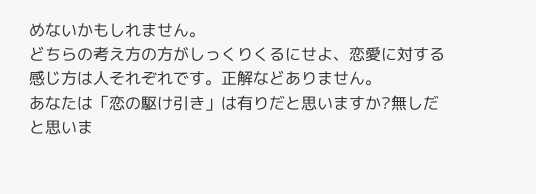めないかもしれません。
どちらの考え方の方がしっくりくるにせよ、恋愛に対する感じ方は人それぞれです。正解などありません。
あなたは「恋の駆け引き」は有りだと思いますか?無しだと思いま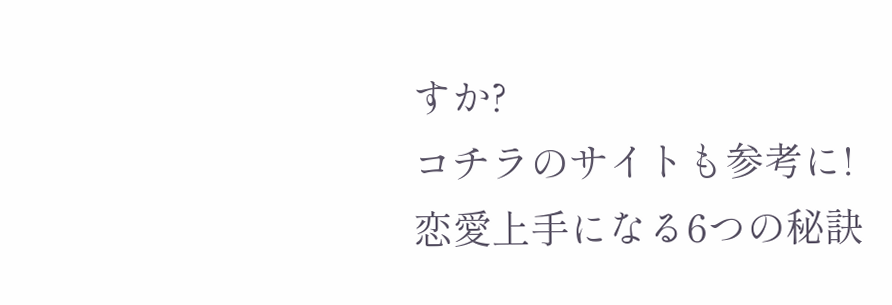すか?
コチラのサイトも参考に!
恋愛上手になる6つの秘訣